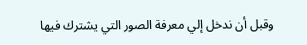وقبل أن ندخل إلي معرفة الصور التي يشترك فيها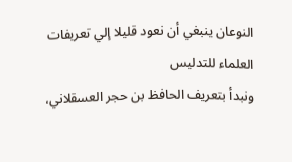النوعان ينبغي أن نعود قليلا إلي تعريفات العلماء للتدليس
ونبدأ بتعريف الحافظ بن حجر العسقلاني،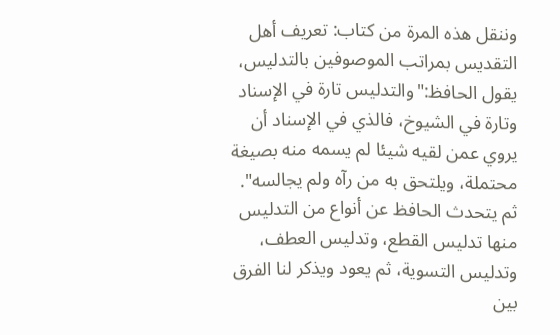وننقل هذه المرة من كتاب: تعريف أهل التقديس بمراتب الموصوفين بالتدليس، يقول الحافظ:"والتدليس تارة في الإسناد وتارة في الشيوخ، فالذي في الإسناد أن يروي عمن لقيه شيئا لم يسمه منه بصيغة محتملة، ويلتحق به من رآه ولم يجالسه".
ثم يتحدث الحافظ عن أنواع من التدليس منها تدليس القطع، وتدليس العطف، وتدليس التسوية، ثم يعود ويذكر لنا الفرق بين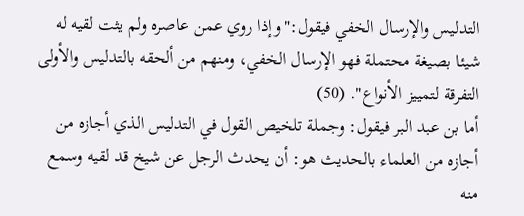التدليس والإرسال الخفي فيقول:"وإذا روي عمن عاصره ولم يثت لقيه له شيئا بصيغة محتملة فهو الإرسال الخفي، ومنهم من ألحقه بالتدليس والأولى التفرقة لتمييز الأنواع". (50)
أما بن عبد البر فيقول: وجملة تلخيص القول في التدليس الذي أجازه من أجازه من العلماء بالحديث هو: أن يحدث الرجل عن شيخ قد لقيه وسمع منه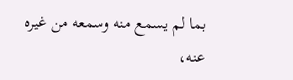بما لم يسمع منه وسمعه من غيره عنه،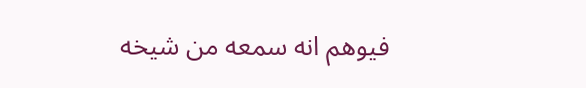فيوهم انه سمعه من شيخه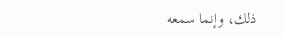ذلك، وإنما سمعه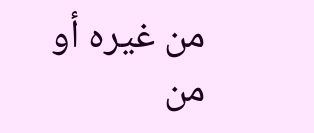من غيره أو من